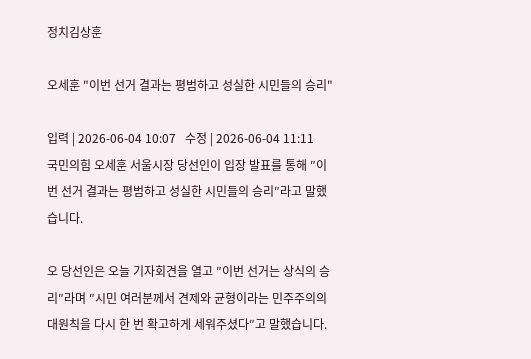정치김상훈

오세훈 "이번 선거 결과는 평범하고 성실한 시민들의 승리"

입력 | 2026-06-04 10:07   수정 | 2026-06-04 11:11
국민의힘 오세훈 서울시장 당선인이 입장 발표를 통해 ″이번 선거 결과는 평범하고 성실한 시민들의 승리″라고 말했습니다.

오 당선인은 오늘 기자회견을 열고 ″이번 선거는 상식의 승리″라며 ″시민 여러분께서 견제와 균형이라는 민주주의의 대원칙을 다시 한 번 확고하게 세워주셨다″고 말했습니다.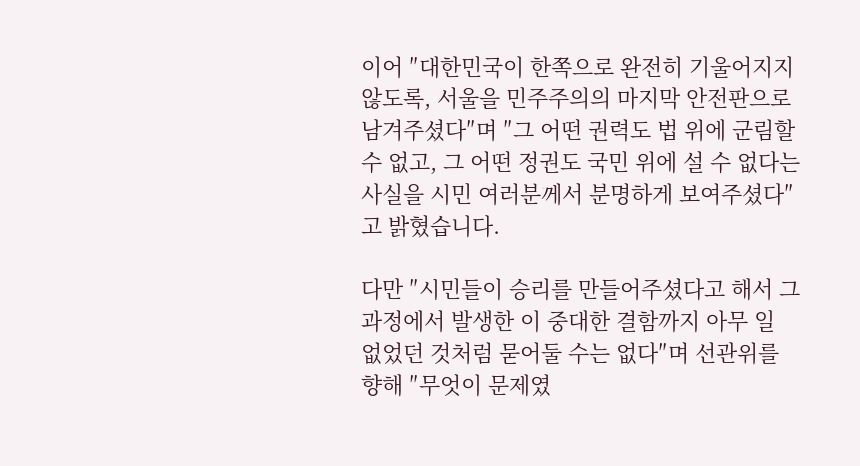이어 ″대한민국이 한쪽으로 완전히 기울어지지 않도록, 서울을 민주주의의 마지막 안전판으로 남겨주셨다″며 ″그 어떤 권력도 법 위에 군림할 수 없고, 그 어떤 정권도 국민 위에 설 수 없다는 사실을 시민 여러분께서 분명하게 보여주셨다″고 밝혔습니다.

다만 ″시민들이 승리를 만들어주셨다고 해서 그 과정에서 발생한 이 중대한 결함까지 아무 일 없었던 것처럼 묻어둘 수는 없다″며 선관위를 향해 ″무엇이 문제였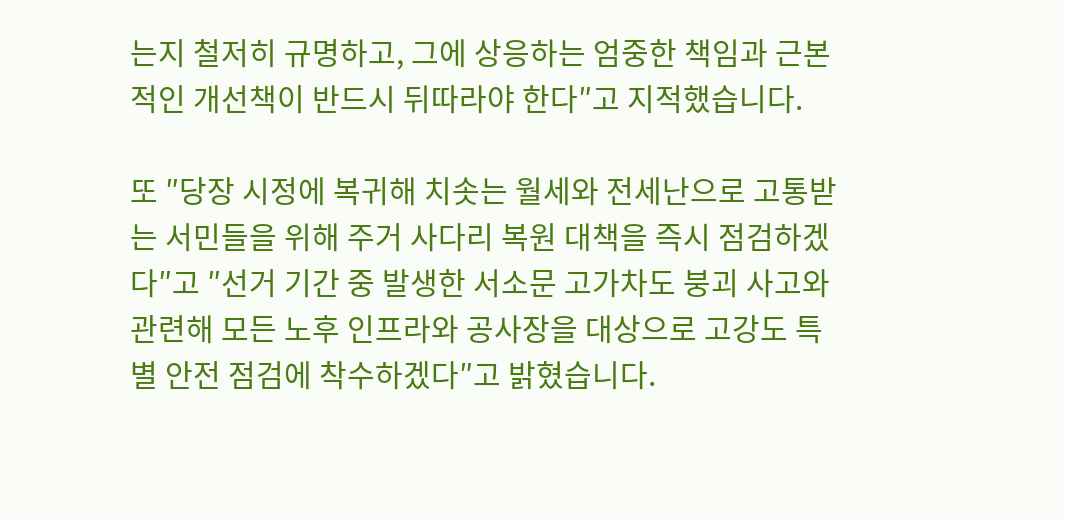는지 철저히 규명하고, 그에 상응하는 엄중한 책임과 근본적인 개선책이 반드시 뒤따라야 한다″고 지적했습니다.

또 ″당장 시정에 복귀해 치솟는 월세와 전세난으로 고통받는 서민들을 위해 주거 사다리 복원 대책을 즉시 점검하겠다″고 ″선거 기간 중 발생한 서소문 고가차도 붕괴 사고와 관련해 모든 노후 인프라와 공사장을 대상으로 고강도 특별 안전 점검에 착수하겠다″고 밝혔습니다.